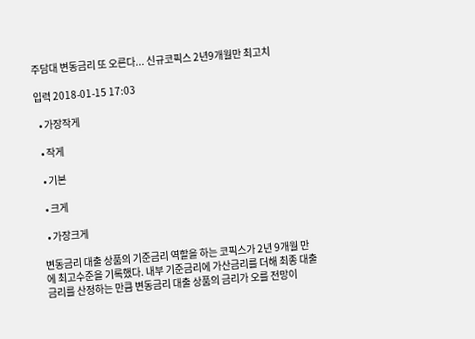주담대 변동금리 또 오른다... 신규코픽스 2년9개월만 최고치

입력 2018-01-15 17:03

  • 가장작게

  • 작게

  • 기본

  • 크게

  • 가장크게

변동금리 대출 상품의 기준금리 역할을 하는 코픽스가 2년 9개월 만에 최고수준을 기록했다. 내부 기준금리에 가산금리를 더해 최종 대출금리를 산정하는 만큼 변동금리 대출 상품의 금리가 오를 전망이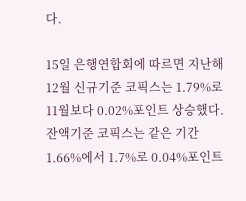다.

15일 은행연합회에 따르면 지난해 12월 신규기준 코픽스는 1.79%로 11월보다 0.02%포인트 상승했다. 잔액기준 코픽스는 같은 기간 1.66%에서 1.7%로 0.04%포인트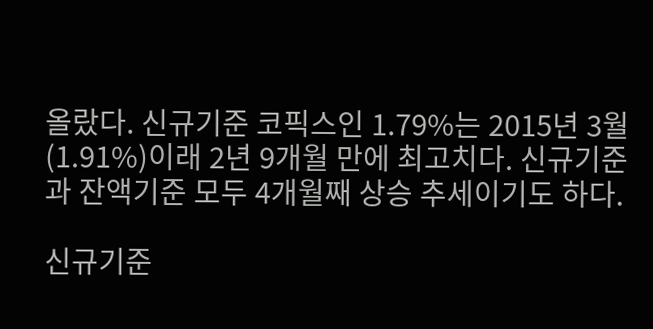올랐다. 신규기준 코픽스인 1.79%는 2015년 3월(1.91%)이래 2년 9개월 만에 최고치다. 신규기준과 잔액기준 모두 4개월째 상승 추세이기도 하다.

신규기준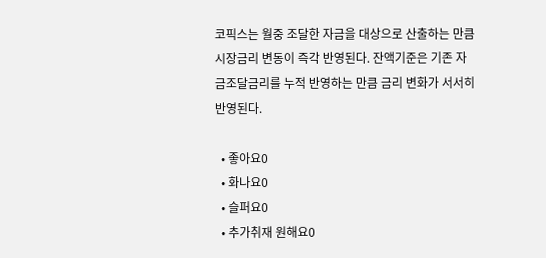코픽스는 월중 조달한 자금을 대상으로 산출하는 만큼 시장금리 변동이 즉각 반영된다. 잔액기준은 기존 자금조달금리를 누적 반영하는 만큼 금리 변화가 서서히 반영된다.

  • 좋아요0
  • 화나요0
  • 슬퍼요0
  • 추가취재 원해요0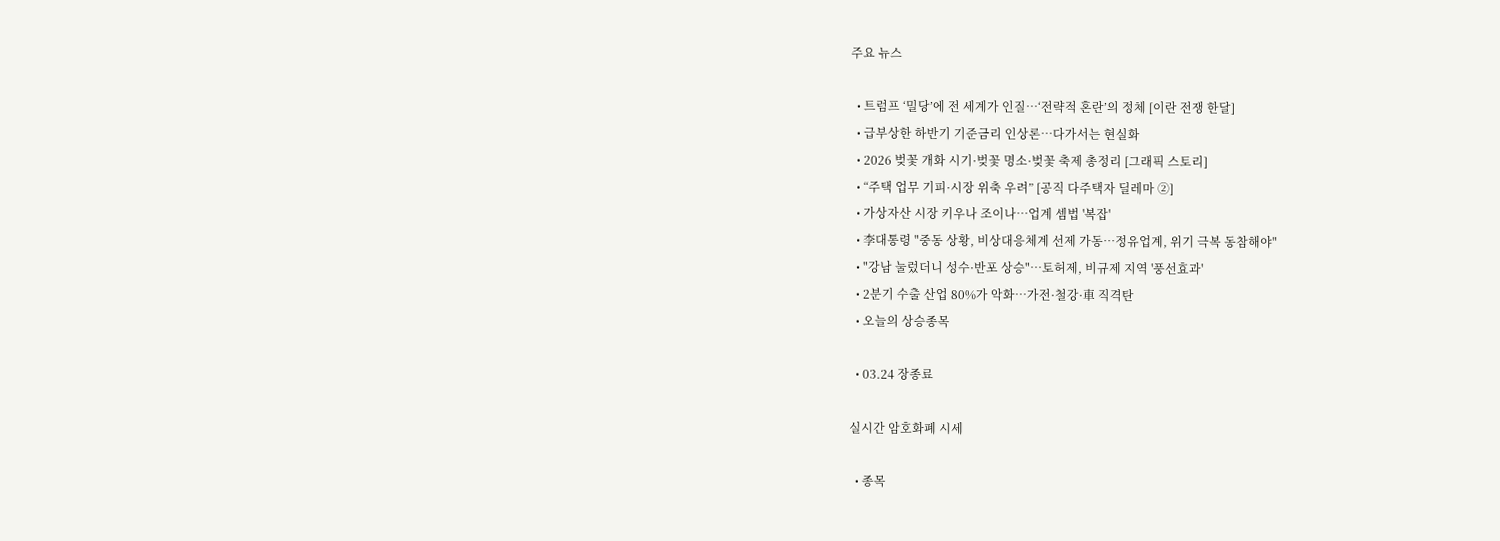주요 뉴스

  • 트럼프 ‘밀당’에 전 세계가 인질…‘전략적 혼란’의 정체 [이란 전쟁 한달]
  • 급부상한 하반기 기준금리 인상론…다가서는 현실화
  • 2026 벚꽃 개화 시기·벚꽃 명소·벚꽃 축제 총정리 [그래픽 스토리]
  • “주택 업무 기피·시장 위축 우려” [공직 다주택자 딜레마 ②]
  • 가상자산 시장 키우나 조이나…업계 셈법 '복잡'
  • 李대통령 "중동 상황, 비상대응체계 선제 가동…정유업계, 위기 극복 동참해야"
  • "강남 눌렀더니 성수·반포 상승"⋯토허제, 비규제 지역 '풍선효과'
  • 2분기 수출 산업 80%가 악화…가전·철강·車 직격탄
  • 오늘의 상승종목

  • 03.24 장종료

실시간 암호화폐 시세

  • 종목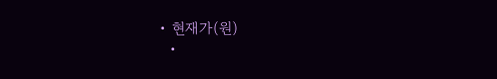• 현재가(원)
  •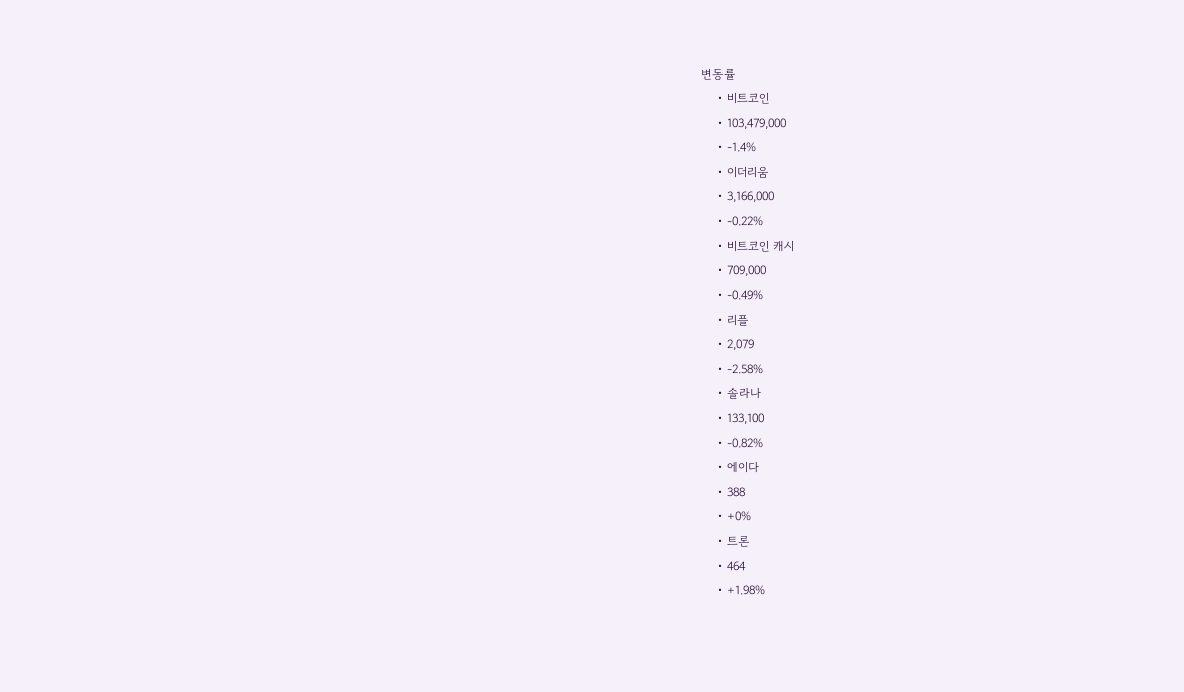변동률
    • 비트코인
    • 103,479,000
    • -1.4%
    • 이더리움
    • 3,166,000
    • -0.22%
    • 비트코인 캐시
    • 709,000
    • -0.49%
    • 리플
    • 2,079
    • -2.58%
    • 솔라나
    • 133,100
    • -0.82%
    • 에이다
    • 388
    • +0%
    • 트론
    • 464
    • +1.98%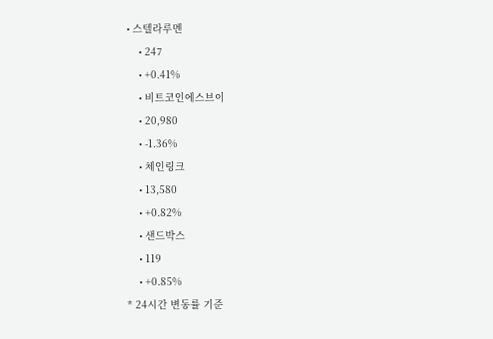• 스텔라루멘
    • 247
    • +0.41%
    • 비트코인에스브이
    • 20,980
    • -1.36%
    • 체인링크
    • 13,580
    • +0.82%
    • 샌드박스
    • 119
    • +0.85%
* 24시간 변동률 기준